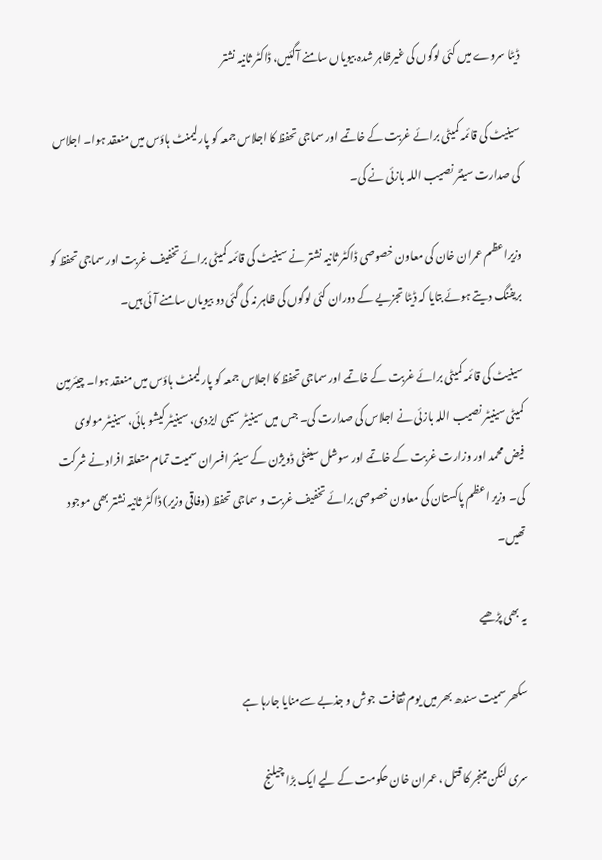ڈیٹا سروے میں کئی لوگوں کی غیرظاہر شدہ بیویاں سامنے آگئیں، ڈاکٹر ثانیہ نشتر

سینیٹ کی قائمہ کمیٹی برائے غربت کے خاتمے اور سماجی تحفظ کا اجلاس جمعہ کو پارلیمنٹ ہاؤس میں منعقد ہوا۔ اجلاس کی صدارت سینٹر نصیب اللہ بازئی نے کی۔

وزیراعظم عمران خان کی معاون خصوصی ڈاکٹر ثانیہ نشتر نے سینیٹ کی قائمہ کمیٹی برائے تخفیف غربت اور سماجی تحفظ کو بریفنگ دیتے ہوئے بتایا کہ ڈیٹا تجزیے کے دوران کئی لوگوں کی ظاہر نہ کی گئی دو بیویاں سامنے آئی ہیں۔

سینیٹ کی قائمہ کمیٹی برائے غربت کے خاتمے اور سماجی تحفظ کا اجلاس جمعہ کو پارلیمنٹ ہاؤس میں منعقد ہوا۔ چیئرمین کمیٹی سینیٹر نصیب اللہ بازئی نے اجلاس کی صدارت کی۔ جس میں سینیٹر سیمی ایزدی، سینیٹر کیشو بائی، سینیٹر مولوی فیض محمد اور وزارت غربت کے خاتمے اور سوشل سیفٹی ڈویژن کے سینئر افسران سمیت تمام متعلقہ افراد نے شرکت کی۔ وزیر اعظم پاکستان کی معاون خصوصی برائے تخفیف غربت و سماجی تحفظ (وفاقی وزیر) ڈاکٹر ثانیہ نشتر بھی موجود تھیں۔

یہ بھی پڑھیے

سکھر سمیت سندھ بھر میں یوم ثقافت جوش و جذبے سےمنایا جارہا ہے

سری لنکن مینجر کا قتل ، عمران خان حکومت کے لیے ایک بڑا چیلنج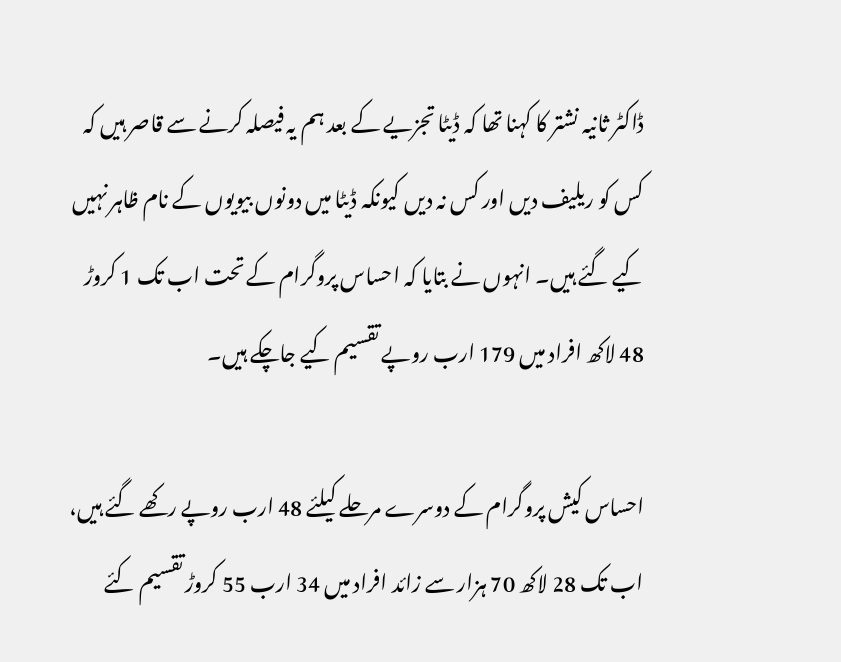ڈاکٹر ثانیہ نشتر کا کہنا تھا کہ ڈیٹا تجزیے کے بعد ہم یہ فیصلہ کرنے سے قاصر ہیں کہ کس کو ریلیف دیں اور کس نہ دیں کیونکہ ڈیٹا میں دونوں بیویوں کے نام ظاہر نہیں کیے گئے ہیں۔ انہوں نے بتایا کہ احساس پروگرام کے تحت اب تک 1 کروڑ 48 لاکھ افراد میں 179 ارب روپے تقسیم کیے جاچکے ہیں۔

احساس کیش پروگرام کے دوسرے مرحلے کیلئے 48 ارب روپے رکھے گئے ہیں، اب تک 28 لاکھ 70 ہزار سے زائد افراد میں 34 ارب 55 کروڑ تقسیم کئے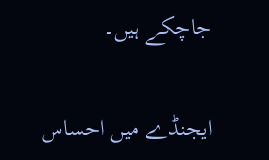جاچکے ہیں۔

ایجنڈے میں احساس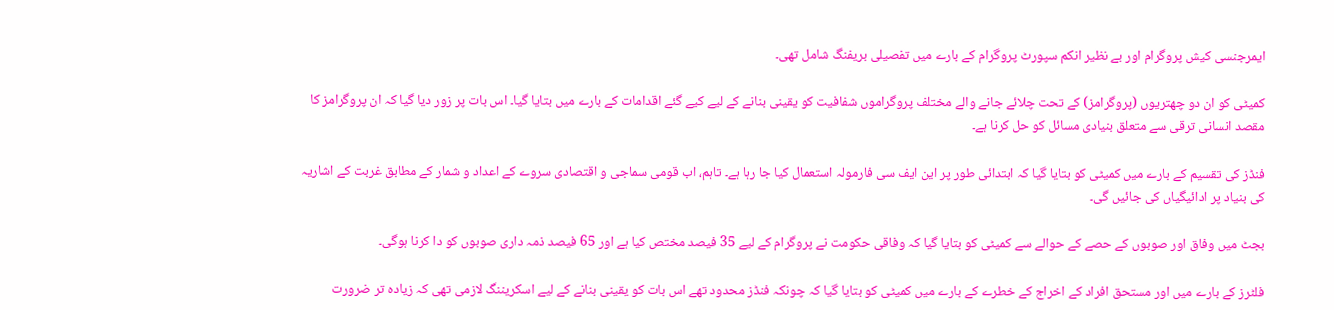ایمرجنسی کیش پروگرام اور بے نظیر انکم سپورٹ پروگرام کے بارے میں تفصیلی بریفنگ شامل تھی۔

کمیٹی کو ان دو چھتریوں (پروگرامز) کے تحت چلائے جانے والے مختلف پروگراموں شفافیت کو یقینی بنانے کے لیے کیے گئے اقدامات کے بارے میں بتایا گیا۔ اس بات پر زور دیا گیا کہ ان پروگرامز کا مقصد انسانی ترقی سے متعلق بنیادی مسائل کو حل کرنا ہے۔

فنڈز کی تقسیم کے بارے میں کمیٹی کو بتایا گیا کہ ابتدائی طور پر این ایف سی فارمولہ استعمال کیا جا رہا ہے۔ تاہم، اب قومی سماجی و اقتصادی سروے کے اعداد و شمار کے مطابق غربت کے اشاریہ کی بنیاد پر ادائیگیاں کی جائیں گی۔

بجٹ میں وفاق اور صوبوں کے حصے کے حوالے سے کمیٹی کو بتایا گیا کہ وفاقی حکومت نے پروگرام کے لیے 35 فیصد مختص کیا ہے اور 65 فیصد ذمہ داری صوبوں کو دا کرنا ہوگی۔

فلٹرز کے بارے میں اور مستحق افراد کے اخراج کے خطرے کے بارے میں کمیٹی کو بتایا گیا کہ چونکہ فنڈز محدود تھے اس بات کو یقینی بنانے کے لیے اسکریننگ لازمی تھی کہ زیادہ تر ضرورت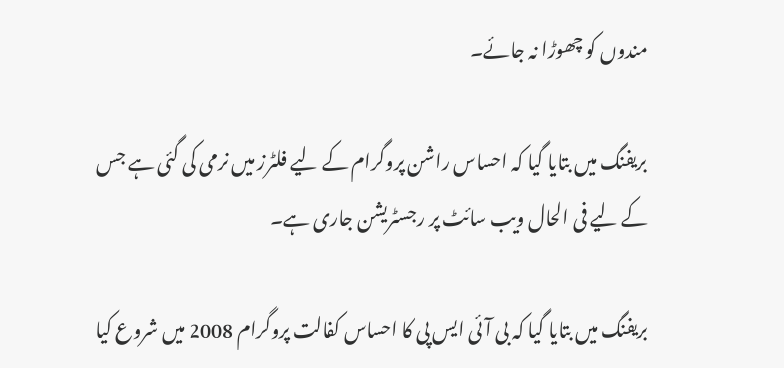مندوں کو چھوڑا نہ جائے۔

بریفنگ میں بتایا گیا کہ احساس راشن پروگرام کے لیے فلٹرز میں نرمی کی گئی ہے جس کے لیے فی الحال ویب سائٹ پر رجسٹریشن جاری ہے۔

بریفنگ میں بتایا گیا کہ بی آئی ایس پی کا احساس کفالت پروگرام 2008 میں شروع کیا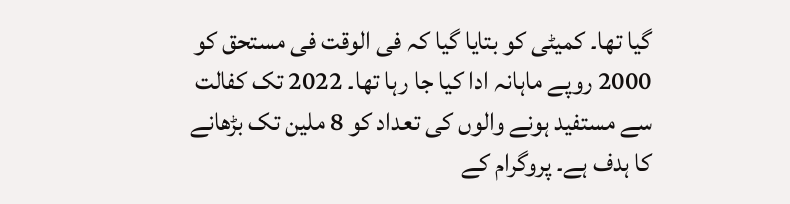گیا تھا۔ کمیٹی کو بتایا گیا کہ فی الوقت فی مستحق کو 2000 روپے ماہانہ ادا کیا جا رہا تھا۔ 2022 تک کفالت سے مستفید ہونے والوں کی تعداد کو 8 ملین تک بڑھانے کا ہدف ہے۔ پروگرام کے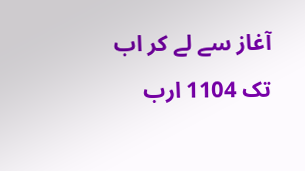آغاز سے لے کر اب تک 1104 ارب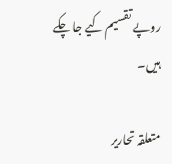روپے تقسیم کیے جا چکے ہیں۔

متعلقہ تحاریر